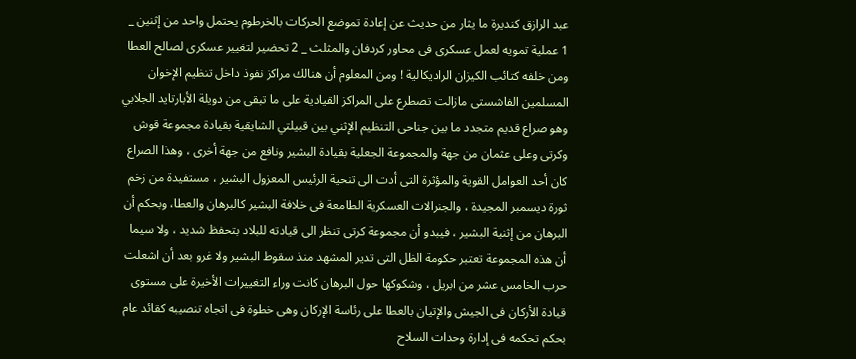عبد الرازق كنديرة ما يثار من حديث عن إعادة تموضع الحركات بالخرطوم يحتمل واحد من إثنين _ 1 عملية تمويه لعمل عسكرى فى محاور كردفان والمثلث _ 2 تحضير لتغيير عسكرى لصالح العطا ومن خلفه كتائب الكيزان الراديكالية ! ومن المعلوم أن هنالك مراكز نفوذ داخل تنظيم الإخوان المسلمين الفاشستى مازالت تصطرع على المراكز القيادية على ما تبقى من دويلة الأبارتايد الجلابي وهو صراع قديم متجدد ما بين جناحى التنظيم الإثني بين قبيلتي الشايقية بقيادة مجموعة قوش وكرتى وعلى عثمان من جهة والمجموعة الجعلية بقيادة البشير ونافع من جهة أخرى ، وهذا الصراع كان أحد العوامل القوية والمؤثرة التى أدت الى تنحية الرئيس المعزول البشير ، مستفيدة من زخم ثورة ديسمبر المجيدة ، والجنرالات العسكرية الطامعة فى خلافة البشير كالبرهان والعطا، وبحكم أن البرهان من إثنية البشير ، فيبدو أن مجموعة كرتى تنظر الى قيادته للبلاد بتحفظ شديد ، ولا سيما أن هذه المجموعة تعتبر حكومة الظل التى تدير المشهد منذ سقوط البشير ولا غرو بعد أن اشعلت حرب الخامس عشر من ابريل ، وشكوكها حول البرهان كانت وراء التغييرات الأخيرة على مستوى قيادة الأركان فى الجيش والإتيان بالعطا على رئاسة الإركان وهى خطوة فى اتجاه تنصيبه كقائد عام بحكم تحكمه فى إدارة وحدات السلاح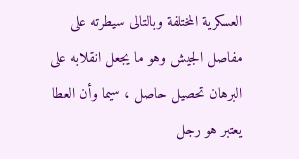العسكرية المختلفة وبالتالى سيطرته على مفاصل الجيش وهو ما يجعل انقلابه على البرهان تحصيل حاصل ، سيما وأن العطا يعتبر هو رجل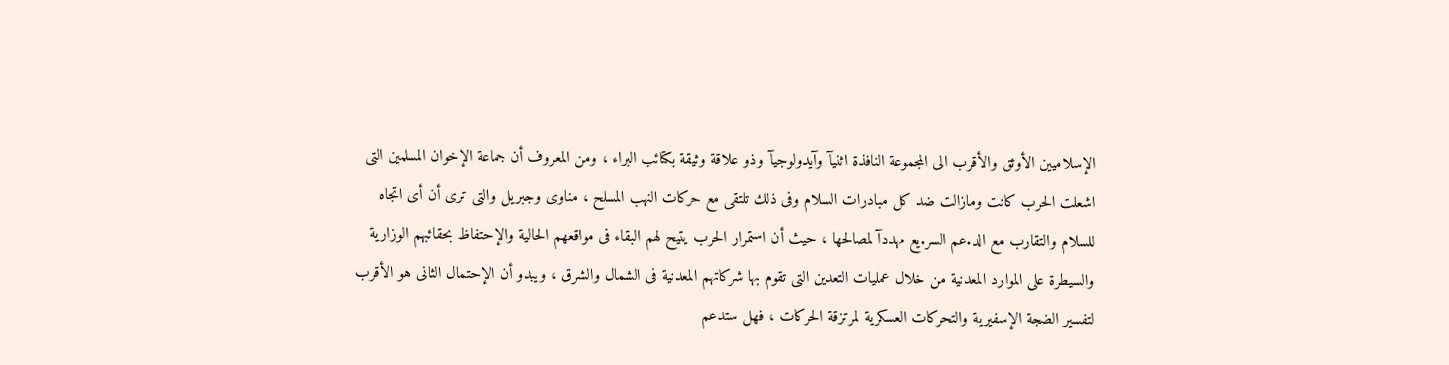الإسلاميين الأوثق والأقرب الى المجموعة النافذة اثنيآ وآيدولوجيآ وذو علاقة وثيقة بكتائب البراء ، ومن المعروف أن جماعة الإخوان المسلمين التى اشعلت الحرب كانت ومازالت ضد كل مبادرات السلام وفى ذلك تلتقى مع حركات النهب المسلح ، مناوى وجبريل والتى ترى أن أى اتجاه للسلام والتقارب مع الد.عم السر.يع مهددآ لمصالحها ، حيث أن استمرار الحرب يتيح لهم البقاء فى مواقعهم الحالية والإحتفاظ بحقائبهم الوزارية والسيطرة على الموارد المعدنية من خلال عمليات التعدين التى تقوم بها شركاتهم المعدنية فى الشمال والشرق ، ويبدو أن الإحتمال الثانى هو الأقرب لتفسير الضجة الإسفيرية والتحركات العسكرية لمرتزقة الحركات ، فهل ستدعم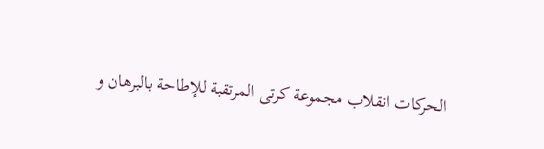الحركات انقلاب مجموعة كرتى المرتقبة للإطاحة بالبرهان و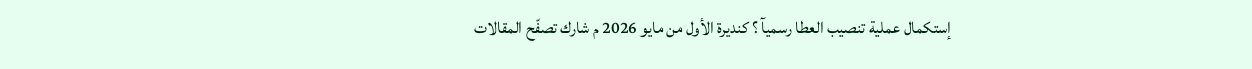إستكمال عملية تنصيب العطا رسميآ ؟ كنديرة الأول من مايو 2026 م شارك تصفّح المقالات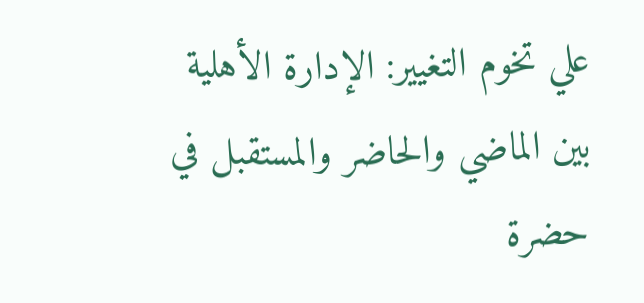علي تخوم التغيير: الإدارة الأهلية بين الماضي والحاضر والمستقبل في حضرة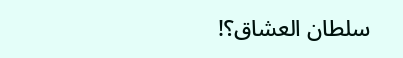سلطان العشاق؟!